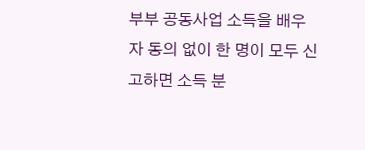부부 공동사업 소득을 배우자 동의 없이 한 명이 모두 신고하면 소득 분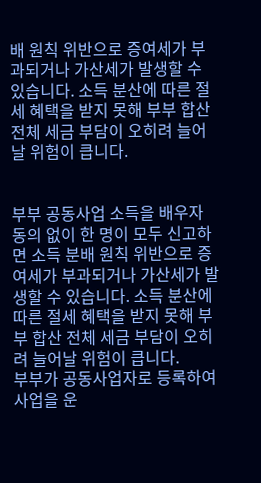배 원칙 위반으로 증여세가 부과되거나 가산세가 발생할 수 있습니다. 소득 분산에 따른 절세 혜택을 받지 못해 부부 합산 전체 세금 부담이 오히려 늘어날 위험이 큽니다.


부부 공동사업 소득을 배우자 동의 없이 한 명이 모두 신고하면 소득 분배 원칙 위반으로 증여세가 부과되거나 가산세가 발생할 수 있습니다. 소득 분산에 따른 절세 혜택을 받지 못해 부부 합산 전체 세금 부담이 오히려 늘어날 위험이 큽니다.
부부가 공동사업자로 등록하여 사업을 운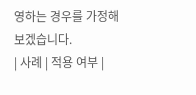영하는 경우를 가정해 보겠습니다.
| 사례 | 적용 여부 |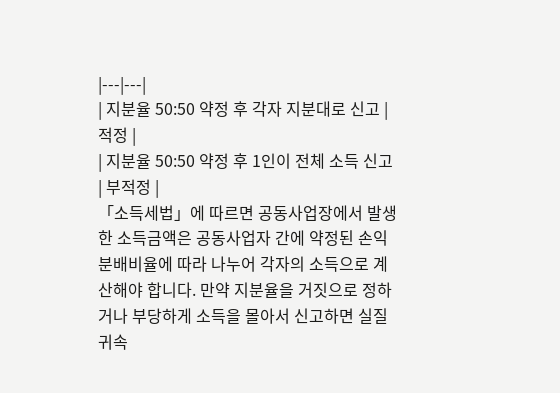|---|---|
| 지분율 50:50 약정 후 각자 지분대로 신고 | 적정 |
| 지분율 50:50 약정 후 1인이 전체 소득 신고 | 부적정 |
「소득세법」에 따르면 공동사업장에서 발생한 소득금액은 공동사업자 간에 약정된 손익분배비율에 따라 나누어 각자의 소득으로 계산해야 합니다. 만약 지분율을 거짓으로 정하거나 부당하게 소득을 몰아서 신고하면 실질 귀속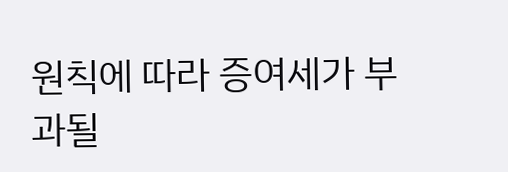원칙에 따라 증여세가 부과될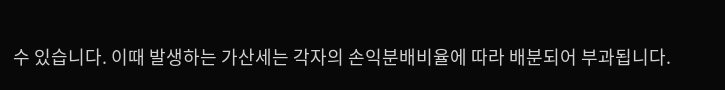수 있습니다. 이때 발생하는 가산세는 각자의 손익분배비율에 따라 배분되어 부과됩니다.